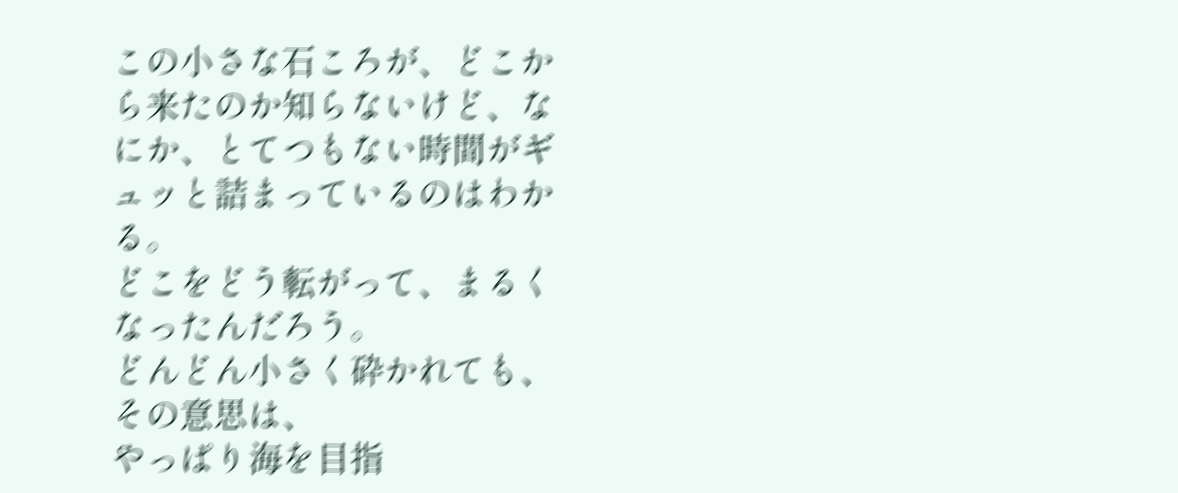この小さな石ころが、どこから来たのか知らないけど、なにか、とてつもない時間がギュッと詰まっているのはわかる。
どこをどう転がって、まるくなったんだろう。
どんどん小さく砕かれても、
その意思は、
やっぱり海を目指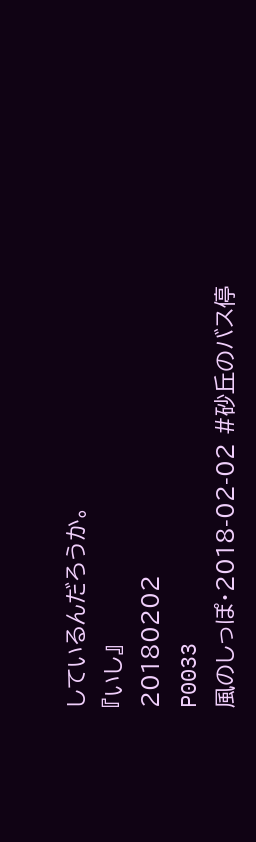しているんだろうか。
『いし』
20180202
P0033
風のしっぽ・2018-02-02 #砂丘のバス停